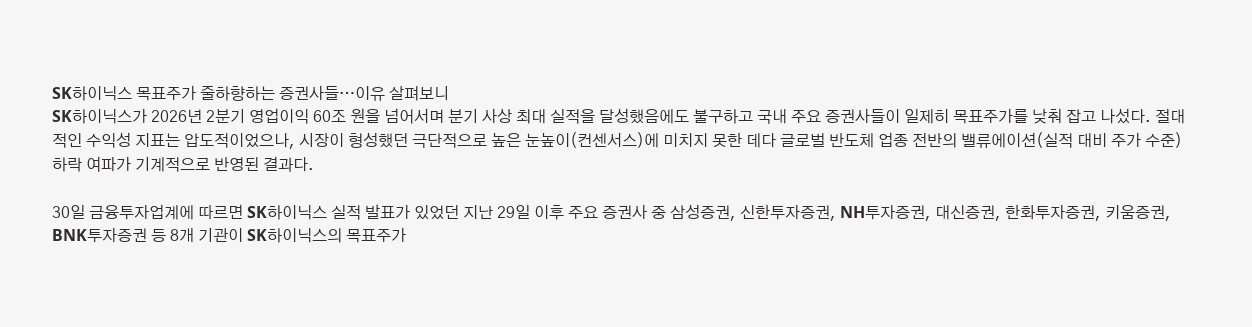SK하이닉스 목표주가 줄하향하는 증권사들…이유 살펴보니
SK하이닉스가 2026년 2분기 영업이익 60조 원을 넘어서며 분기 사상 최대 실적을 달성했음에도 불구하고 국내 주요 증권사들이 일제히 목표주가를 낮춰 잡고 나섰다. 절대적인 수익성 지표는 압도적이었으나, 시장이 형성했던 극단적으로 높은 눈높이(컨센서스)에 미치지 못한 데다 글로벌 반도체 업종 전반의 밸류에이션(실적 대비 주가 수준) 하락 여파가 기계적으로 반영된 결과다.

30일 금융투자업계에 따르면 SK하이닉스 실적 발표가 있었던 지난 29일 이후 주요 증권사 중 삼성증권, 신한투자증권, NH투자증권, 대신증권, 한화투자증권, 키움증권, BNK투자증권 등 8개 기관이 SK하이닉스의 목표주가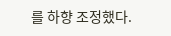를 하향 조정했다.